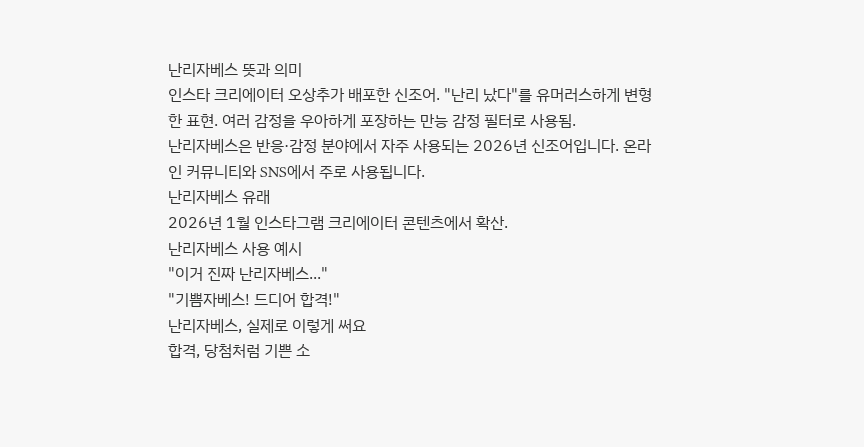난리자베스 뜻과 의미
인스타 크리에이터 오상추가 배포한 신조어. "난리 났다"를 유머러스하게 변형한 표현. 여러 감정을 우아하게 포장하는 만능 감정 필터로 사용됨.
난리자베스은 반응·감정 분야에서 자주 사용되는 2026년 신조어입니다. 온라인 커뮤니티와 SNS에서 주로 사용됩니다.
난리자베스 유래
2026년 1월 인스타그램 크리에이터 콘텐츠에서 확산.
난리자베스 사용 예시
"이거 진짜 난리자베스..."
"기쁨자베스! 드디어 합격!"
난리자베스, 실제로 이렇게 써요
합격, 당첨처럼 기쁜 소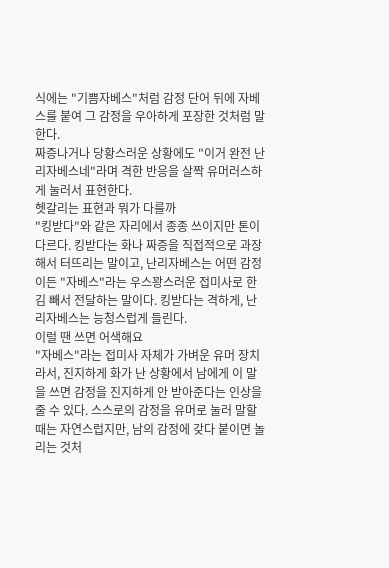식에는 "기쁨자베스"처럼 감정 단어 뒤에 자베스를 붙여 그 감정을 우아하게 포장한 것처럼 말한다.
짜증나거나 당황스러운 상황에도 "이거 완전 난리자베스네"라며 격한 반응을 살짝 유머러스하게 눌러서 표현한다.
헷갈리는 표현과 뭐가 다를까
"킹받다"와 같은 자리에서 종종 쓰이지만 톤이 다르다. 킹받다는 화나 짜증을 직접적으로 과장해서 터뜨리는 말이고, 난리자베스는 어떤 감정이든 "자베스"라는 우스꽝스러운 접미사로 한 김 빼서 전달하는 말이다. 킹받다는 격하게, 난리자베스는 능청스럽게 들린다.
이럴 땐 쓰면 어색해요
"자베스"라는 접미사 자체가 가벼운 유머 장치라서, 진지하게 화가 난 상황에서 남에게 이 말을 쓰면 감정을 진지하게 안 받아준다는 인상을 줄 수 있다. 스스로의 감정을 유머로 눌러 말할 때는 자연스럽지만, 남의 감정에 갖다 붙이면 놀리는 것처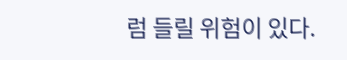럼 들릴 위험이 있다.